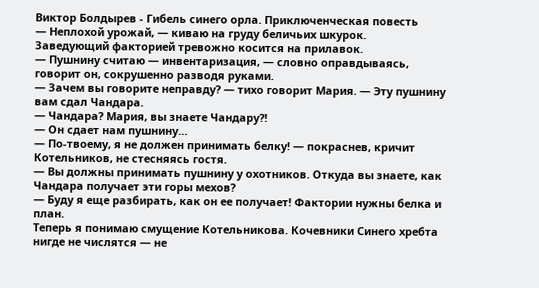Виктор Болдырев - Гибель синего орла. Приключенческая повесть
— Неплохой урожай, — киваю на груду беличьих шкурок.
Заведующий факторией тревожно косится на прилавок.
— Пушнину считаю — инвентаризация, — словно оправдываясь, говорит он, сокрушенно разводя руками.
— Зачем вы говорите неправду? — тихо говорит Мария. — Эту пушнину вам сдал Чандара.
— Чандара? Мария, вы знаете Чандару?!
— Он сдает нам пушнину…
— По-твоему, я не должен принимать белку! — покраснев, кричит Котельников, не стесняясь гостя.
— Вы должны принимать пушнину у охотников. Откуда вы знаете, как Чандара получает эти горы мехов?
— Буду я еще разбирать, как он ее получает! Фактории нужны белка и план.
Теперь я понимаю смущение Котельникова. Кочевники Синего хребта нигде не числятся — не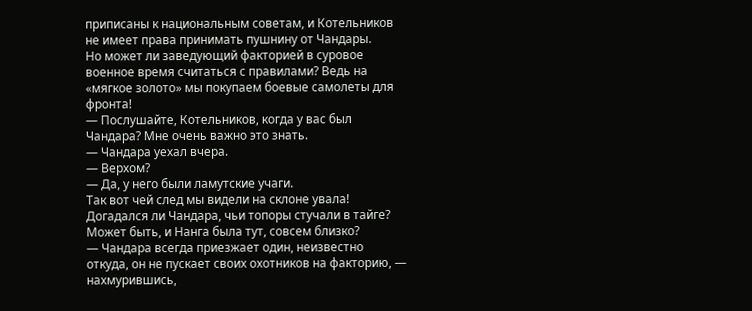приписаны к национальным советам, и Котельников не имеет права принимать пушнину от Чандары.
Но может ли заведующий факторией в суровое военное время считаться с правилами? Ведь на «мягкое золото» мы покупаем боевые самолеты для фронта!
— Послушайте, Котельников, когда у вас был Чандара? Мне очень важно это знать.
— Чандара уехал вчера.
— Верхом?
— Да, у него были ламутские учаги.
Так вот чей след мы видели на склоне увала! Догадался ли Чандара, чьи топоры стучали в тайге?
Может быть, и Нанга была тут, совсем близко?
— Чандара всегда приезжает один, неизвестно откуда, он не пускает своих охотников на факторию, — нахмурившись,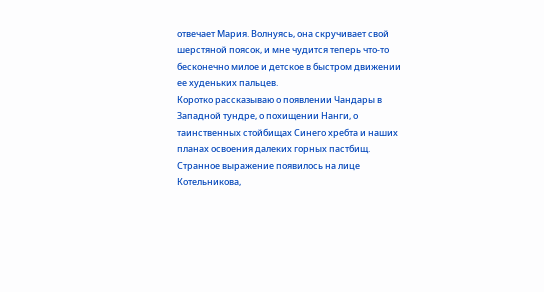отвечает Мария. Волнуясь, она скручивает свой шерстяной поясок, и мне чудится теперь что-то бесконечно милое и детское в быстром движении ее худеньких пальцев.
Коротко рассказываю о появлении Чандары в Западной тундре, о похищении Нанги, о таинственных стойбищах Синего хребта и наших планах освоения далеких горных пастбищ.
Странное выражение появилось на лице Котельникова,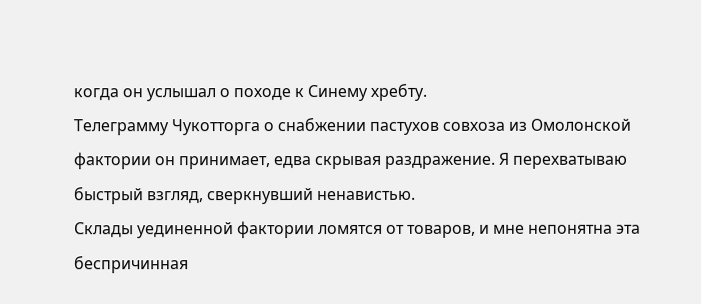когда он услышал о походе к Синему хребту.
Телеграмму Чукотторга о снабжении пастухов совхоза из Омолонской фактории он принимает, едва скрывая раздражение. Я перехватываю быстрый взгляд, сверкнувший ненавистью.
Склады уединенной фактории ломятся от товаров, и мне непонятна эта беспричинная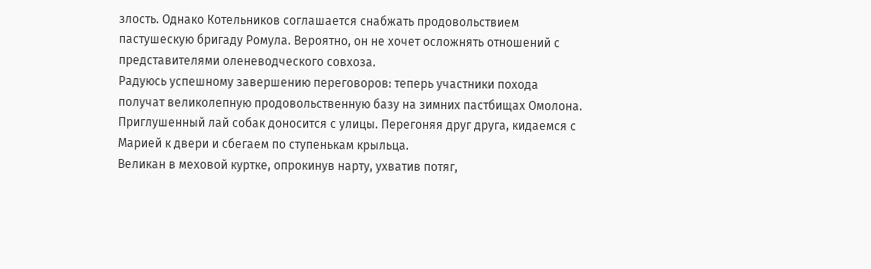злость. Однако Котельников соглашается снабжать продовольствием пастушескую бригаду Ромула. Вероятно, он не хочет осложнять отношений с представителями оленеводческого совхоза.
Радуюсь успешному завершению переговоров: теперь участники похода получат великолепную продовольственную базу на зимних пастбищах Омолона.
Приглушенный лай собак доносится с улицы. Перегоняя друг друга, кидаемся с Марией к двери и сбегаем по ступенькам крыльца.
Великан в меховой куртке, опрокинув нарту, ухватив потяг,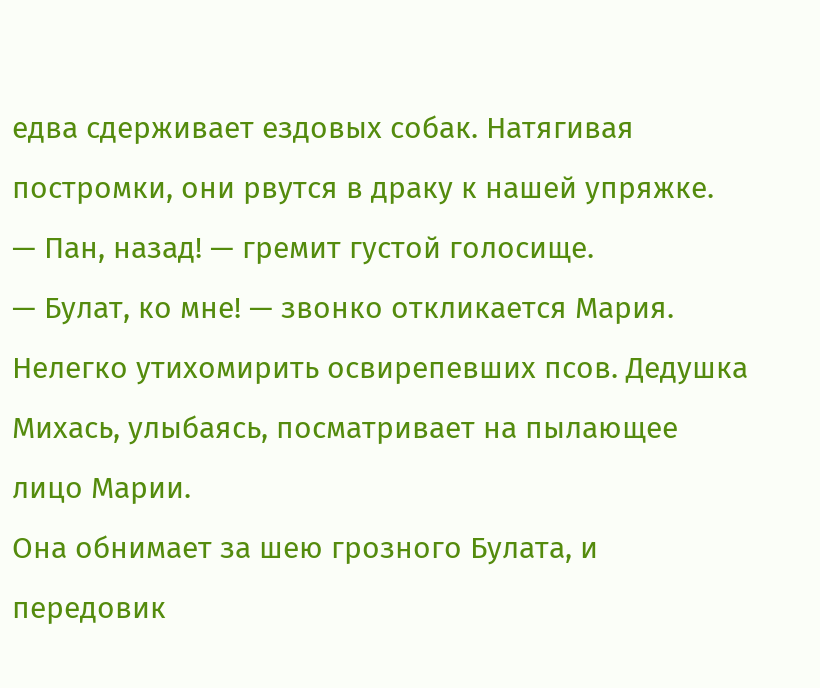едва сдерживает ездовых собак. Натягивая постромки, они рвутся в драку к нашей упряжке.
— Пан, назад! — гремит густой голосище.
— Булат, ко мне! — звонко откликается Мария.
Нелегко утихомирить освирепевших псов. Дедушка Михась, улыбаясь, посматривает на пылающее лицо Марии.
Она обнимает за шею грозного Булата, и передовик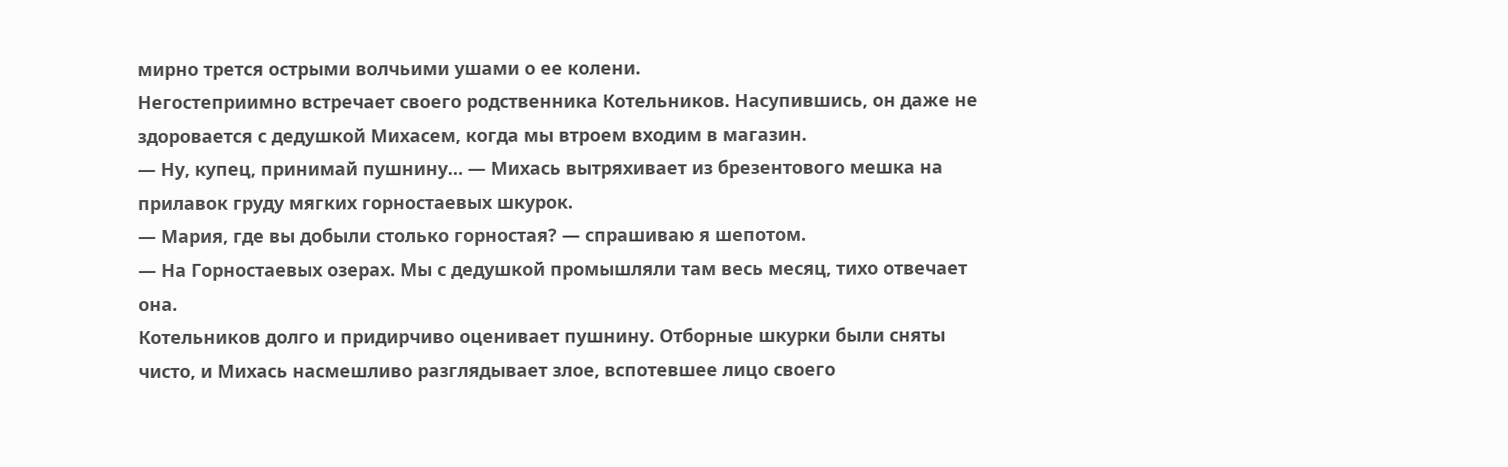мирно трется острыми волчьими ушами о ее колени.
Негостеприимно встречает своего родственника Котельников. Насупившись, он даже не здоровается с дедушкой Михасем, когда мы втроем входим в магазин.
— Ну, купец, принимай пушнину… — Михась вытряхивает из брезентового мешка на прилавок груду мягких горностаевых шкурок.
— Мария, где вы добыли столько горностая? — спрашиваю я шепотом.
— На Горностаевых озерах. Мы с дедушкой промышляли там весь месяц, тихо отвечает она.
Котельников долго и придирчиво оценивает пушнину. Отборные шкурки были сняты чисто, и Михась насмешливо разглядывает злое, вспотевшее лицо своего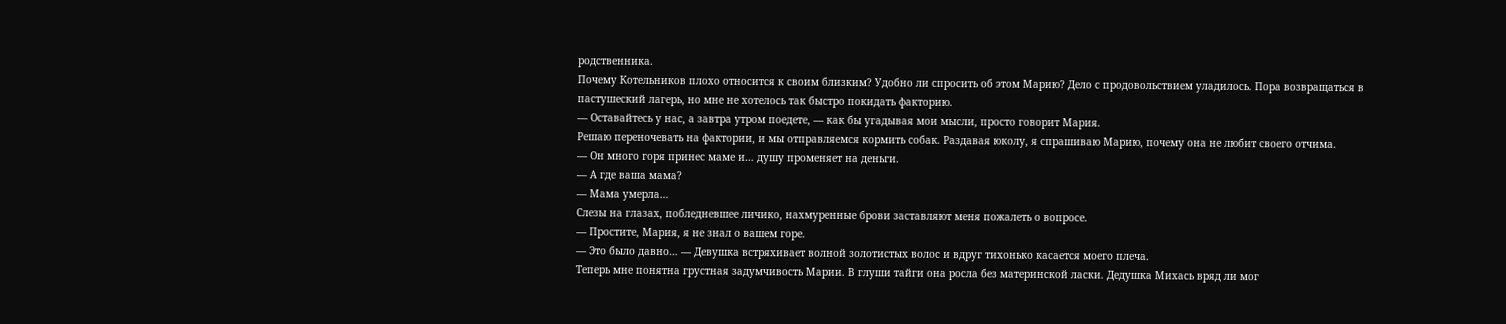родственника.
Почему Котельников плохо относится к своим близким? Удобно ли спросить об этом Марию? Дело с продовольствием уладилось. Пора возвращаться в пастушеский лагерь, но мне не хотелось так быстро покидать факторию.
— Оставайтесь у нас, а завтра утром поедете, — как бы угадывая мои мысли, просто говорит Мария.
Решаю переночевать на фактории, и мы отправляемся кормить собак. Раздавая юколу, я спрашиваю Марию, почему она не любит своего отчима.
— Он много горя принес маме и… душу променяет на деньги.
— А где ваша мама?
— Мама умерла…
Слезы на глазах, побледневшее личико, нахмуренные брови заставляют меня пожалеть о вопросе.
— Простите, Мария, я не знал о вашем горе.
— Это было давно… — Девушка встряхивает волной золотистых волос и вдруг тихонько касается моего плеча.
Теперь мне понятна грустная задумчивость Марии. В глуши тайги она росла без материнской ласки. Дедушка Михась вряд ли мог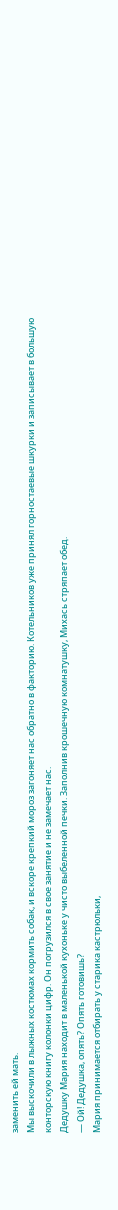заменить ей мать.
Мы выскочили в лыжных костюмах кормить собак, и вскоре крепкий мороз загоняет нас обратно в факторию. Котельников уже принял горностаевые шкурки и записывает в большую конторскую книгу колонки цифр. Он погрузился в свое занятие и не замечает нас.
Дедушку Мария находит в маленькой кухоньке у чисто выбеленной печки. Заполнив крошечную комнатушку, Михась стряпает обед.
— Ой! Дедушка, опять? Опять готовишь?
Мария принимается отбирать у старика кастрюльки,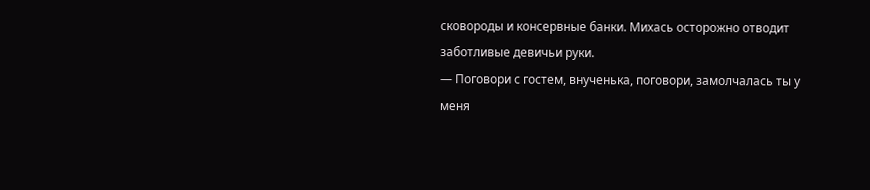сковороды и консервные банки. Михась осторожно отводит заботливые девичьи руки.
— Поговори с гостем, внученька, поговори, замолчалась ты у меня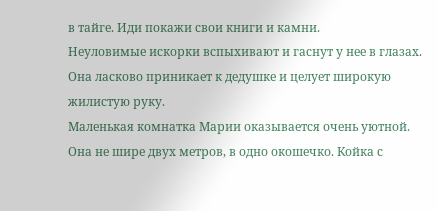в тайге. Иди покажи свои книги и камни.
Неуловимые искорки вспыхивают и гаснут у нее в глазах. Она ласково приникает к дедушке и целует широкую жилистую руку.
Маленькая комнатка Марии оказывается очень уютной. Она не шире двух метров, в одно окошечко. Койка с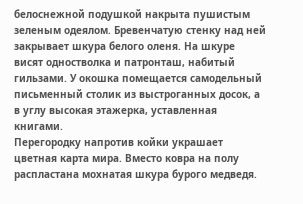белоснежной подушкой накрыта пушистым зеленым одеялом. Бревенчатую стенку над ней закрывает шкура белого оленя. На шкуре висят одностволка и патронташ, набитый гильзами. У окошка помещается самодельный письменный столик из выстроганных досок, а в углу высокая этажерка, уставленная книгами.
Перегородку напротив койки украшает цветная карта мира. Вместо ковра на полу распластана мохнатая шкура бурого медведя.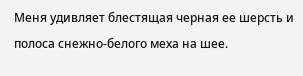Меня удивляет блестящая черная ее шерсть и полоса снежно-белого меха на шее.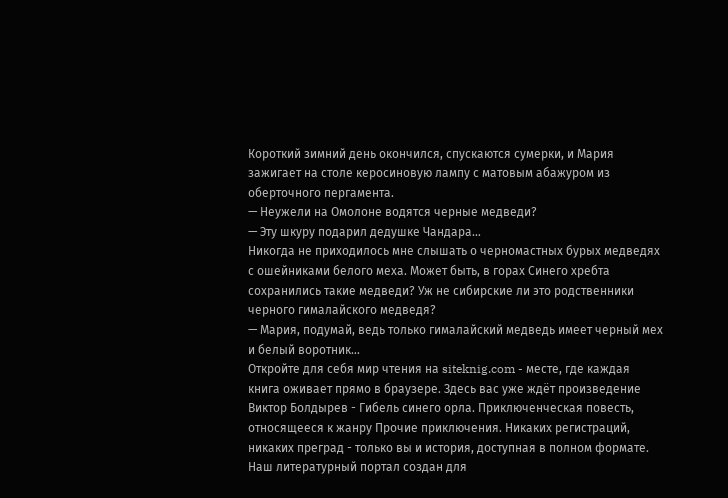Короткий зимний день окончился, спускаются сумерки, и Мария зажигает на столе керосиновую лампу с матовым абажуром из оберточного пергамента.
— Неужели на Омолоне водятся черные медведи?
— Эту шкуру подарил дедушке Чандара…
Никогда не приходилось мне слышать о черномастных бурых медведях с ошейниками белого меха. Может быть, в горах Синего хребта сохранились такие медведи? Уж не сибирские ли это родственники черного гималайского медведя?
— Мария, подумай, ведь только гималайский медведь имеет черный мех и белый воротник…
Откройте для себя мир чтения на siteknig.com - месте, где каждая книга оживает прямо в браузере. Здесь вас уже ждёт произведение Виктор Болдырев - Гибель синего орла. Приключенческая повесть, относящееся к жанру Прочие приключения. Никаких регистраций, никаких преград - только вы и история, доступная в полном формате. Наш литературный портал создан для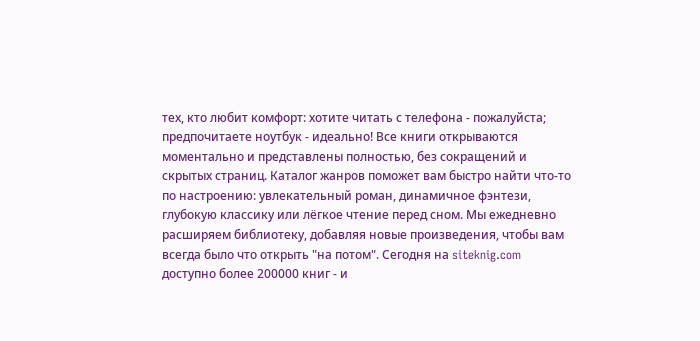тех, кто любит комфорт: хотите читать с телефона - пожалуйста; предпочитаете ноутбук - идеально! Все книги открываются моментально и представлены полностью, без сокращений и скрытых страниц. Каталог жанров поможет вам быстро найти что-то по настроению: увлекательный роман, динамичное фэнтези, глубокую классику или лёгкое чтение перед сном. Мы ежедневно расширяем библиотеку, добавляя новые произведения, чтобы вам всегда было что открыть "на потом". Сегодня на siteknig.com доступно более 200000 книг - и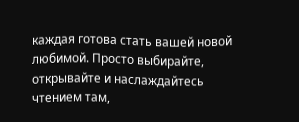каждая готова стать вашей новой любимой. Просто выбирайте, открывайте и наслаждайтесь чтением там,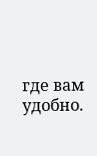где вам удобно.